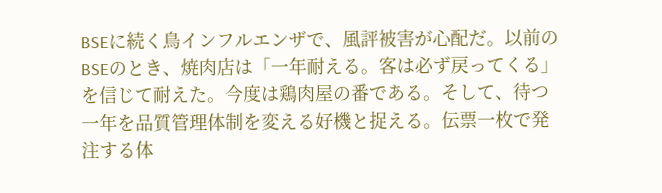BSEに続く鳥インフルエンザで、風評被害が心配だ。以前のBSEのとき、焼肉店は「一年耐える。客は必ず戻ってくる」を信じて耐えた。今度は鶏肉屋の番である。そして、待つ一年を品質管理体制を変える好機と捉える。伝票一枚で発注する体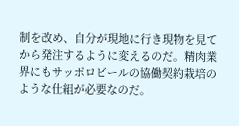制を改め、自分が現地に行き現物を見てから発注するように変えるのだ。精肉業界にもサッポロビールの協働契約栽培のような仕組が必要なのだ。